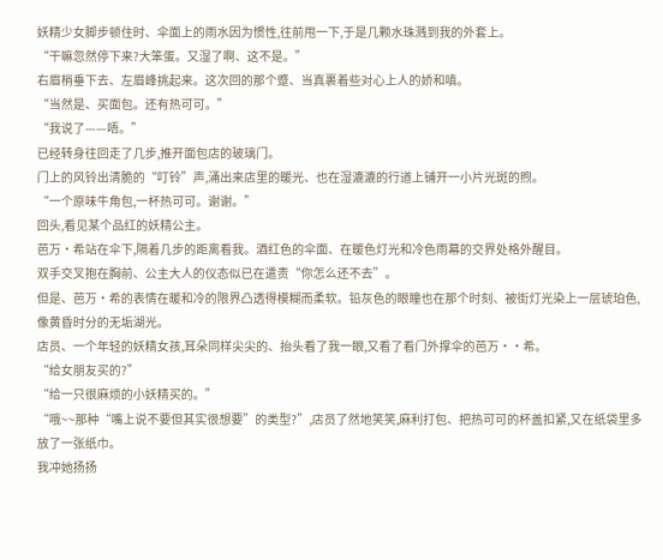妖精少女脚步顿住时、伞面上的雨水因为惯性,往前甩一下,于是几颗水珠溅到我的外套上。
“干嘛忽然停下来?大笨蛋。又湿了啊、这不是。”
右眉梢垂下去、左眉峰挑起来。这次回的那个蹙、当真裹着些对心上人的娇和嗔。
“当然是、买面包。还有热可可。”
“我说了——唔。”
已经转身往回走了几步,推开面包店的玻璃门。
门上的风铃出清脆的“叮铃”声,涌出来店里的暖光、也在湿漉漉的行道上铺开一小片光斑的煦。
“一个原味牛角包,一杯热可可。谢谢。”
回头,看见某个品红的妖精公主。
芭万·希站在伞下,隔着几步的距离看我。酒红色的伞面、在暖色灯光和冷色雨幕的交界处格外醒目。
双手交叉抱在胸前、公主大人的仪态似已在遣责“你怎么还不去”。
但是、芭万·希的表情在暖和冷的限界凸透得模糊而柔软。铅灰色的眼瞳也在那个时刻、被街灯光染上一层琥珀色,像黄昏时分的无垢湖光。
店员、一个年轻的妖精女孩,耳朵同样尖尖的、抬头看了我一眼,又看了看门外撑伞的芭万··希。
“给女朋友买的?”
“给一只很麻烦的小妖精买的。”
“哦~~那种“嘴上说不要但其实很想要”的类型?”,店员了然地笑笑,麻利打包、把热可可的杯盖扣紧,又在纸袋里多放了一张纸巾。
我冲她扬扬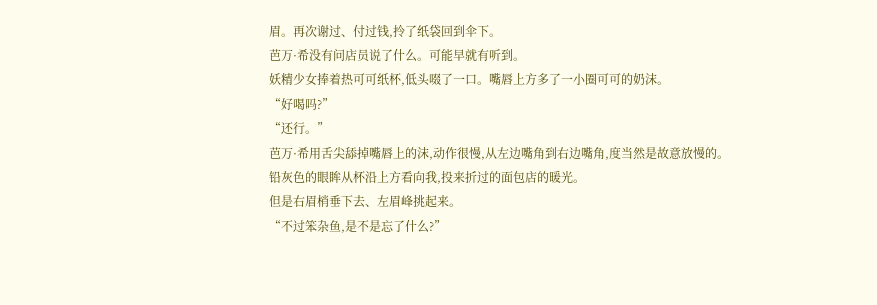眉。再次谢过、付过钱,拎了纸袋回到伞下。
芭万·希没有问店员说了什么。可能早就有听到。
妖精少女捧着热可可纸杯,低头啜了一口。嘴唇上方多了一小圈可可的奶沫。
“好喝吗?”
“还行。”
芭万·希用舌尖舔掉嘴唇上的沫,动作很慢,从左边嘴角到右边嘴角,度当然是故意放慢的。
铅灰色的眼眸从杯沿上方看向我,投来折过的面包店的暖光。
但是右眉梢垂下去、左眉峰挑起来。
“不过笨杂鱼,是不是忘了什么?”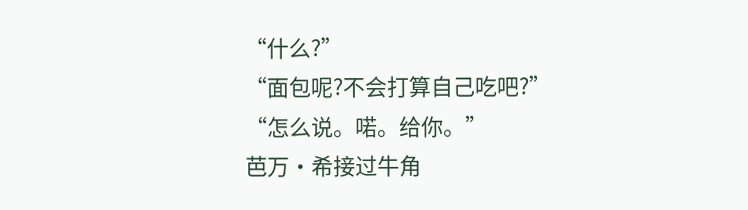“什么?”
“面包呢?不会打算自己吃吧?”
“怎么说。喏。给你。”
芭万·希接过牛角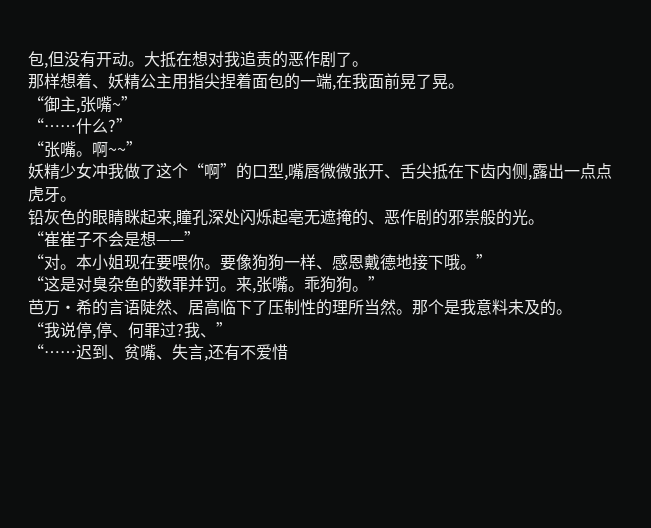包,但没有开动。大抵在想对我追责的恶作剧了。
那样想着、妖精公主用指尖捏着面包的一端,在我面前晃了晃。
“御主,张嘴~”
“……什么?”
“张嘴。啊~~”
妖精少女冲我做了这个“啊”的口型,嘴唇微微张开、舌尖抵在下齿内侧,露出一点点虎牙。
铅灰色的眼睛眯起来,瞳孔深处闪烁起亳无遮掩的、恶作剧的邪祟般的光。
“崔崔子不会是想——”
“对。本小姐现在要喂你。要像狗狗一样、感恩戴德地接下哦。”
“这是对臭杂鱼的数罪并罚。来,张嘴。乖狗狗。”
芭万·希的言语陡然、居高临下了压制性的理所当然。那个是我意料未及的。
“我说停,停、何罪过?我、”
“……迟到、贫嘴、失言,还有不爱惜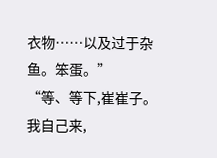衣物……以及过于杂鱼。笨蛋。”
“等、等下,崔崔子。我自己来,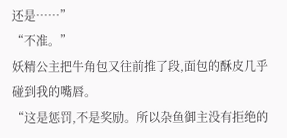还是……”
“不准。”
妖精公主把牛角包又往前推了段,面包的酥皮几乎碰到我的嘴唇。
“这是惩罚,不是奖励。所以杂鱼御主没有拒绝的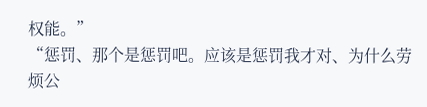权能。”
“惩罚、那个是惩罚吧。应该是惩罚我才对、为什么劳烦公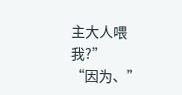主大人喂我?”
“因为、”